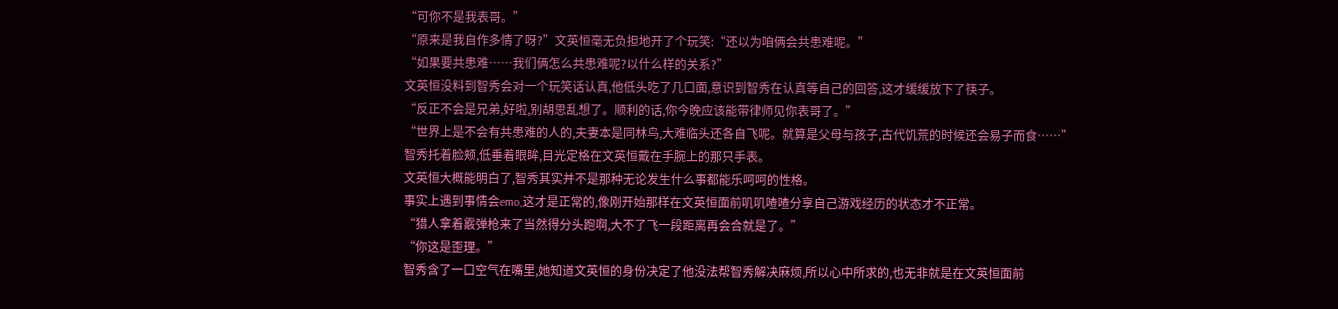“可你不是我表哥。”
“原来是我自作多情了呀?”文英恒毫无负担地开了个玩笑:“还以为咱俩会共患难呢。”
“如果要共患难……我们俩怎么共患难呢?以什么样的关系?”
文英恒没料到智秀会对一个玩笑话认真,他低头吃了几口面,意识到智秀在认真等自己的回答,这才缓缓放下了筷子。
“反正不会是兄弟,好啦,别胡思乱想了。顺利的话,你今晚应该能带律师见你表哥了。”
“世界上是不会有共患难的人的,夫妻本是同林鸟,大难临头还各自飞呢。就算是父母与孩子,古代饥荒的时候还会易子而食……”
智秀托着脸颊,低垂着眼眸,目光定格在文英恒戴在手腕上的那只手表。
文英恒大概能明白了,智秀其实并不是那种无论发生什么事都能乐呵呵的性格。
事实上遇到事情会emo,这才是正常的,像刚开始那样在文英恒面前叽叽喳喳分享自己游戏经历的状态才不正常。
“猎人拿着霰弹枪来了当然得分头跑啊,大不了飞一段距离再会合就是了。”
“你这是歪理。”
智秀含了一口空气在嘴里,她知道文英恒的身份决定了他没法帮智秀解决麻烦,所以心中所求的,也无非就是在文英恒面前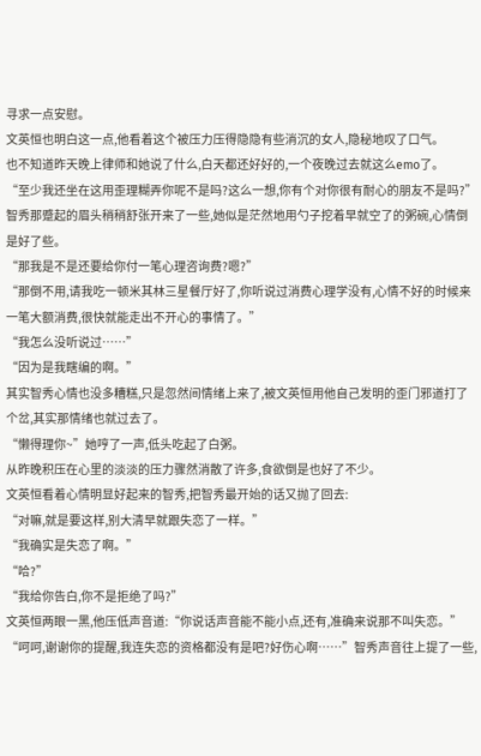寻求一点安慰。
文英恒也明白这一点,他看着这个被压力压得隐隐有些消沉的女人,隐秘地叹了口气。
也不知道昨天晚上律师和她说了什么,白天都还好好的,一个夜晚过去就这么emo了。
“至少我还坐在这用歪理糊弄你呢不是吗?这么一想,你有个对你很有耐心的朋友不是吗?”
智秀那蹙起的眉头稍稍舒张开来了一些,她似是茫然地用勺子挖着早就空了的粥碗,心情倒是好了些。
“那我是不是还要给你付一笔心理咨询费?嗯?”
“那倒不用,请我吃一顿米其林三星餐厅好了,你听说过消费心理学没有,心情不好的时候来一笔大额消费,很快就能走出不开心的事情了。”
“我怎么没听说过……”
“因为是我瞎编的啊。”
其实智秀心情也没多糟糕,只是忽然间情绪上来了,被文英恒用他自己发明的歪门邪道打了个岔,其实那情绪也就过去了。
“懒得理你~”她哼了一声,低头吃起了白粥。
从昨晚积压在心里的淡淡的压力骤然消散了许多,食欲倒是也好了不少。
文英恒看着心情明显好起来的智秀,把智秀最开始的话又抛了回去:
“对嘛,就是要这样,别大清早就跟失恋了一样。”
“我确实是失恋了啊。”
“哈?”
“我给你告白,你不是拒绝了吗?”
文英恒两眼一黑,他压低声音道:“你说话声音能不能小点,还有,准确来说那不叫失恋。”
“呵呵,谢谢你的提醒,我连失恋的资格都没有是吧?好伤心啊……”智秀声音往上提了一些,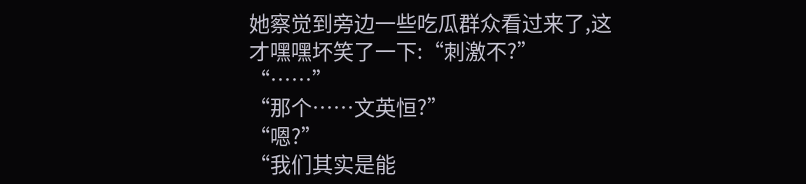她察觉到旁边一些吃瓜群众看过来了,这才嘿嘿坏笑了一下:“刺激不?”
“……”
“那个……文英恒?”
“嗯?”
“我们其实是能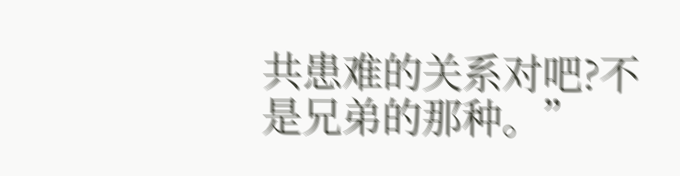共患难的关系对吧?不是兄弟的那种。”